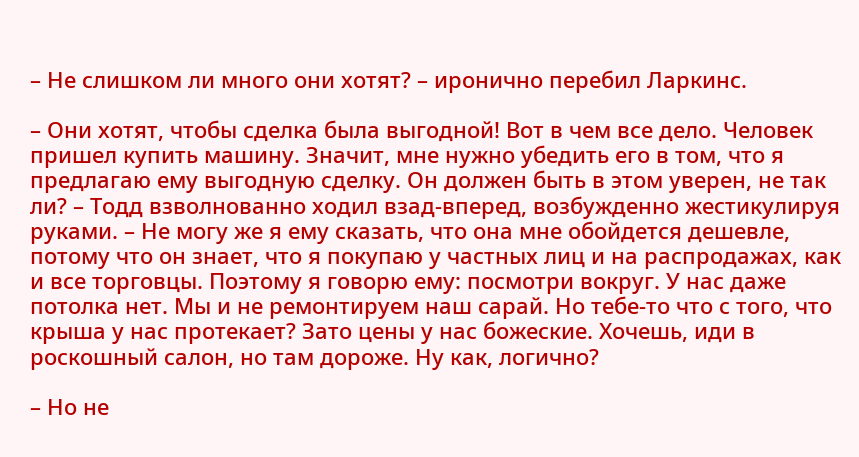– Не слишком ли много они хотят? – иронично перебил Ларкинс.

– Они хотят, чтобы сделка была выгодной! Вот в чем все дело. Человек пришел купить машину. Значит, мне нужно убедить его в том, что я предлагаю ему выгодную сделку. Он должен быть в этом уверен, не так ли? – Тодд взволнованно ходил взад-вперед, возбужденно жестикулируя руками. – Не могу же я ему сказать, что она мне обойдется дешевле, потому что он знает, что я покупаю у частных лиц и на распродажах, как и все торговцы. Поэтому я говорю ему: посмотри вокруг. У нас даже потолка нет. Мы и не ремонтируем наш сарай. Но тебе-то что с того, что крыша у нас протекает? Зато цены у нас божеские. Хочешь, иди в роскошный салон, но там дороже. Ну как, логично?

– Но не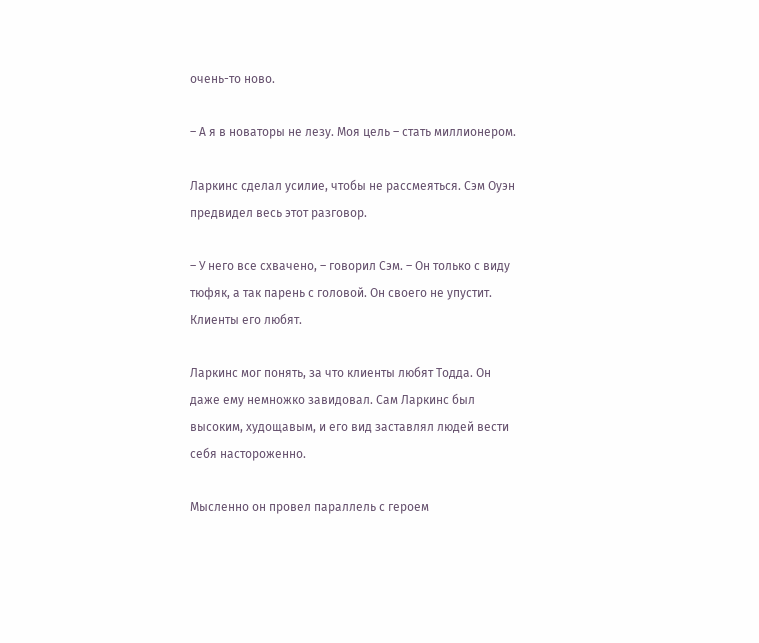очень-то ново.

– А я в новаторы не лезу. Моя цель – стать миллионером.

Ларкинс сделал усилие, чтобы не рассмеяться. Сэм Оуэн предвидел весь этот разговор.

– У него все схвачено, – говорил Сэм. – Он только с виду тюфяк, а так парень с головой. Он своего не упустит. Клиенты его любят.

Ларкинс мог понять, за что клиенты любят Тодда. Он даже ему немножко завидовал. Сам Ларкинс был высоким, худощавым, и его вид заставлял людей вести себя настороженно.

Мысленно он провел параллель с героем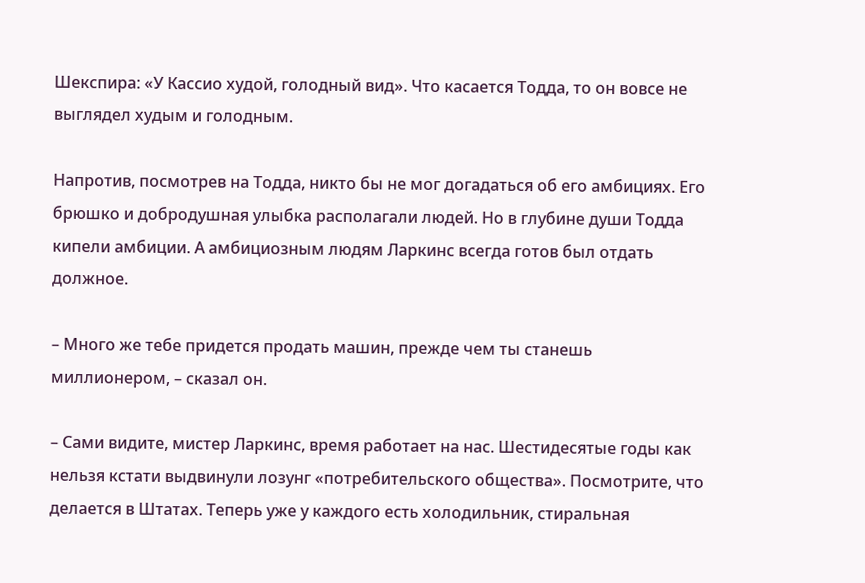Шекспира: «У Кассио худой, голодный вид». Что касается Тодда, то он вовсе не выглядел худым и голодным.

Напротив, посмотрев на Тодда, никто бы не мог догадаться об его амбициях. Его брюшко и добродушная улыбка располагали людей. Но в глубине души Тодда кипели амбиции. А амбициозным людям Ларкинс всегда готов был отдать должное.

– Много же тебе придется продать машин, прежде чем ты станешь миллионером, – сказал он.

– Сами видите, мистер Ларкинс, время работает на нас. Шестидесятые годы как нельзя кстати выдвинули лозунг «потребительского общества». Посмотрите, что делается в Штатах. Теперь уже у каждого есть холодильник, стиральная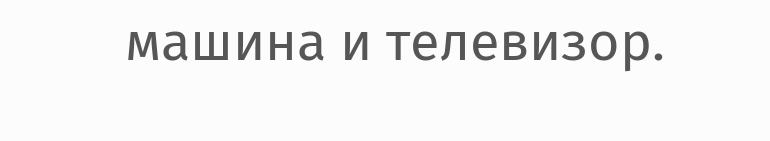машина и телевизор.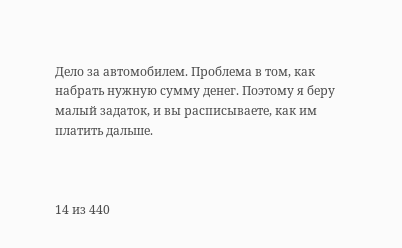Дело за автомобилем. Проблема в том, как набрать нужную сумму денег. Поэтому я беру малый задаток, и вы расписываете, как им платить дальше.



14 из 440